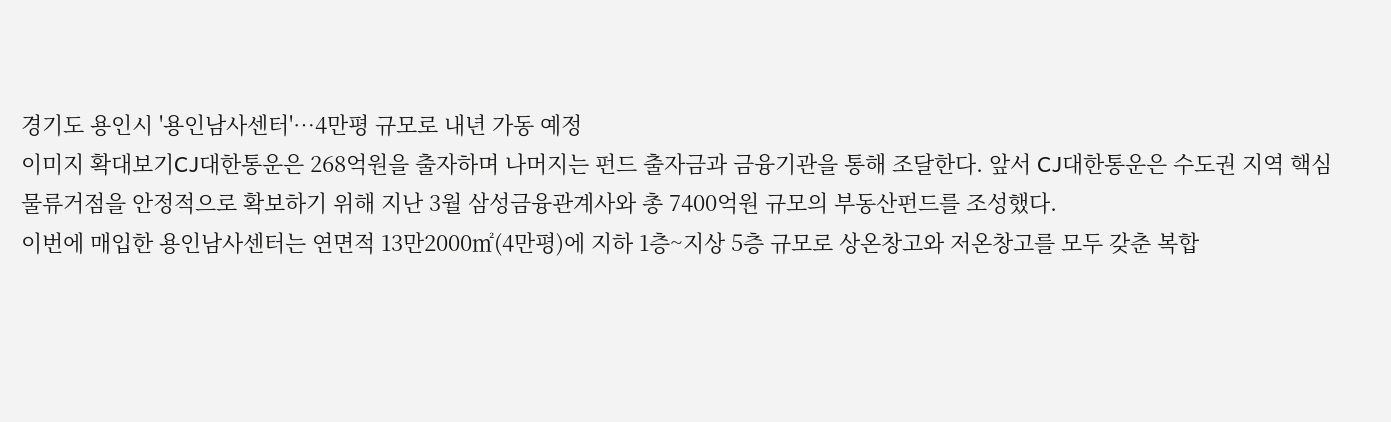경기도 용인시 '용인남사센터'…4만평 규모로 내년 가동 예정
이미지 확대보기CJ대한통운은 268억원을 출자하며 나머지는 펀드 출자금과 금융기관을 통해 조달한다. 앞서 CJ대한통운은 수도권 지역 핵심 물류거점을 안정적으로 확보하기 위해 지난 3월 삼성금융관계사와 총 7400억원 규모의 부동산펀드를 조성했다.
이번에 매입한 용인남사센터는 연면적 13만2000㎡(4만평)에 지하 1층~지상 5층 규모로 상온창고와 저온창고를 모두 갖춘 복합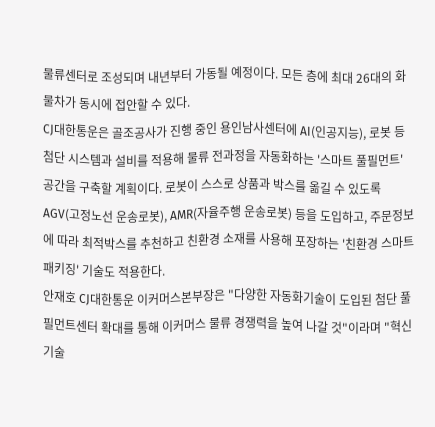물류센터로 조성되며 내년부터 가동될 예정이다. 모든 층에 최대 26대의 화물차가 동시에 접안할 수 있다.
CJ대한통운은 골조공사가 진행 중인 용인남사센터에 AI(인공지능), 로봇 등 첨단 시스템과 설비를 적용해 물류 전과정을 자동화하는 '스마트 풀필먼트' 공간을 구축할 계획이다. 로봇이 스스로 상품과 박스를 옮길 수 있도록 AGV(고정노선 운송로봇), AMR(자율주행 운송로봇) 등을 도입하고, 주문정보에 따라 최적박스를 추천하고 친환경 소재를 사용해 포장하는 '친환경 스마트패키징' 기술도 적용한다.
안재호 CJ대한통운 이커머스본부장은 "다양한 자동화기술이 도입된 첨단 풀필먼트센터 확대를 통해 이커머스 물류 경쟁력을 높여 나갈 것"이라며 "혁신기술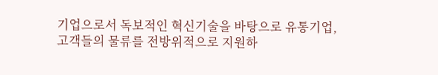기업으로서 독보적인 혁신기술을 바탕으로 유통기업, 고객들의 물류를 전방위적으로 지원하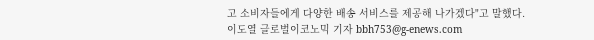고 소비자들에게 다양한 배송 서비스를 제공해 나가겠다"고 말했다.
이도열 글로벌이코노믹 기자 bbh753@g-enews.com